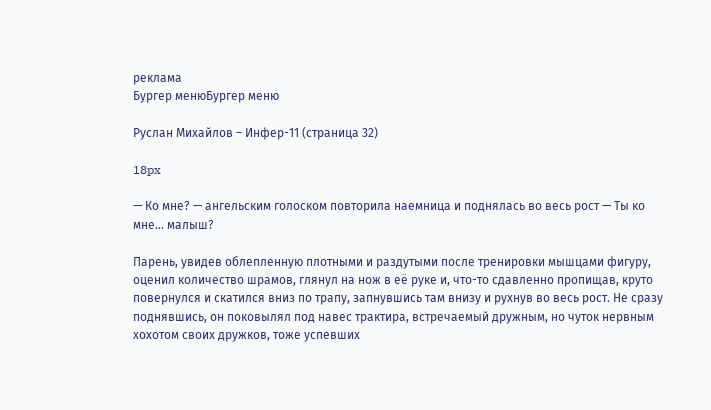реклама
Бургер менюБургер меню

Руслан Михайлов – Инфер-11 (страница 32)

18px

— Ко мне? — ангельским голоском повторила наемница и поднялась во весь рост — Ты ко мне… малыш?

Парень, увидев облепленную плотными и раздутыми после тренировки мышцами фигуру, оценил количество шрамов, глянул на нож в её руке и, что-то сдавленно пропищав, круто повернулся и скатился вниз по трапу, запнувшись там внизу и рухнув во весь рост. Не сразу поднявшись, он поковылял под навес трактира, встречаемый дружным, но чуток нервным хохотом своих дружков, тоже успевших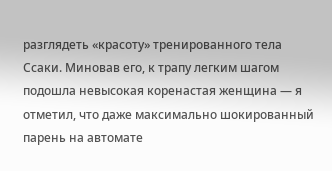разглядеть «красоту» тренированного тела Ссаки. Миновав его, к трапу легким шагом подошла невысокая коренастая женщина — я отметил, что даже максимально шокированный парень на автомате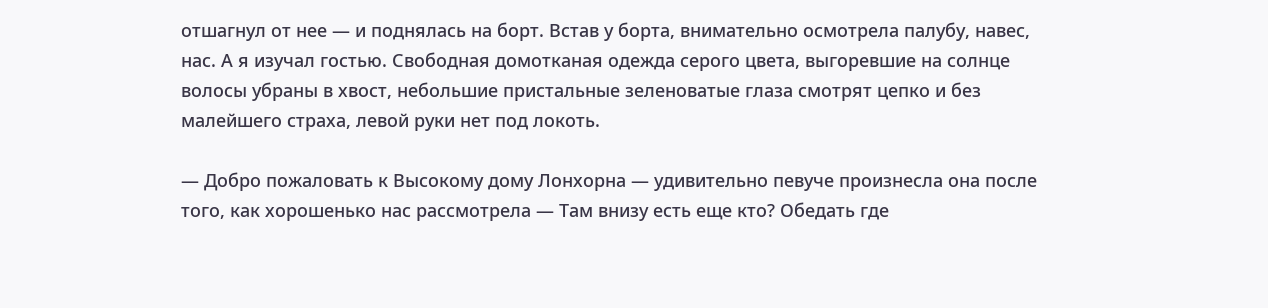отшагнул от нее — и поднялась на борт. Встав у борта, внимательно осмотрела палубу, навес, нас. А я изучал гостью. Свободная домотканая одежда серого цвета, выгоревшие на солнце волосы убраны в хвост, небольшие пристальные зеленоватые глаза смотрят цепко и без малейшего страха, левой руки нет под локоть.

— Добро пожаловать к Высокому дому Лонхорна — удивительно певуче произнесла она после того, как хорошенько нас рассмотрела — Там внизу есть еще кто? Обедать где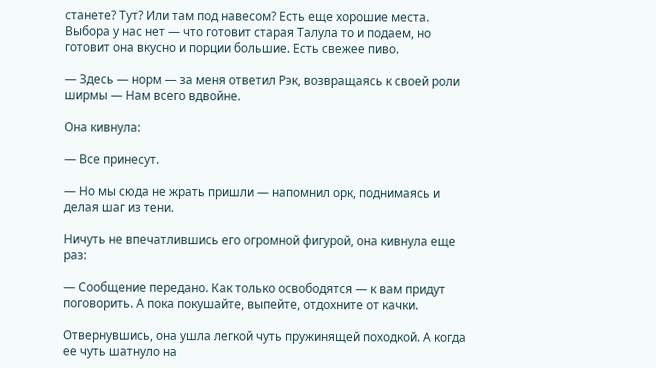станете? Тут? Или там под навесом? Есть еще хорошие места. Выбора у нас нет — что готовит старая Талула то и подаем, но готовит она вкусно и порции большие. Есть свежее пиво.

— Здесь — норм — за меня ответил Рэк, возвращаясь к своей роли ширмы — Нам всего вдвойне.

Она кивнула:

— Все принесут.

— Но мы сюда не жрать пришли — напомнил орк, поднимаясь и делая шаг из тени.

Ничуть не впечатлившись его огромной фигурой, она кивнула еще раз:

— Сообщение передано. Как только освободятся — к вам придут поговорить. А пока покушайте, выпейте, отдохните от качки.

Отвернувшись, она ушла легкой чуть пружинящей походкой. А когда ее чуть шатнуло на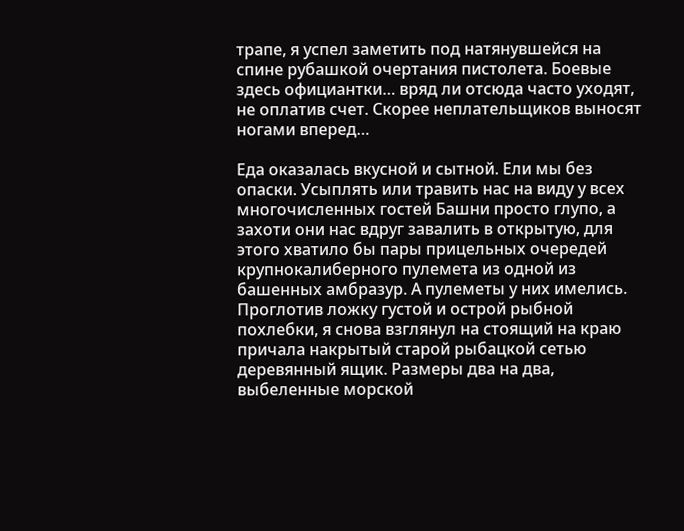трапе, я успел заметить под натянувшейся на спине рубашкой очертания пистолета. Боевые здесь официантки… вряд ли отсюда часто уходят, не оплатив счет. Скорее неплательщиков выносят ногами вперед…

Еда оказалась вкусной и сытной. Ели мы без опаски. Усыплять или травить нас на виду у всех многочисленных гостей Башни просто глупо, а захоти они нас вдруг завалить в открытую, для этого хватило бы пары прицельных очередей крупнокалиберного пулемета из одной из башенных амбразур. А пулеметы у них имелись. Проглотив ложку густой и острой рыбной похлебки, я снова взглянул на стоящий на краю причала накрытый старой рыбацкой сетью деревянный ящик. Размеры два на два, выбеленные морской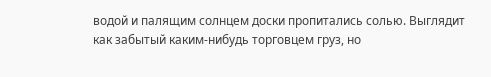водой и палящим солнцем доски пропитались солью. Выглядит как забытый каким-нибудь торговцем груз, но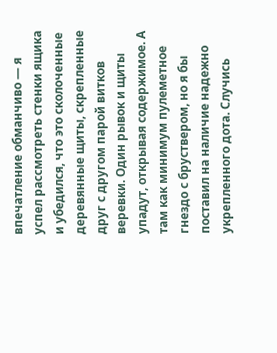впечатление обманчиво — я успел рассмотреть стенки ящика и убедился, что это сколоченные деревянные щиты, скрепленные друг с другом парой витков веревки. Один рывок и щиты упадут, открывая содержимое. А там как минимум пулеметное гнездо с бруствером, но я бы поставил на наличие надежно укрепленного дота. Случись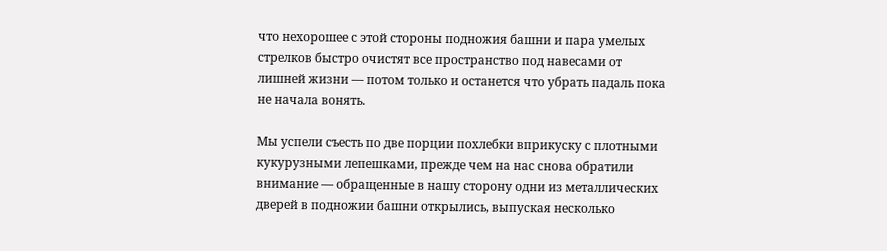что нехорошее с этой стороны подножия башни и пара умелых стрелков быстро очистят все пространство под навесами от лишней жизни — потом только и останется что убрать падаль пока не начала вонять.

Мы успели съесть по две порции похлебки вприкуску с плотными кукурузными лепешками, прежде чем на нас снова обратили внимание — обращенные в нашу сторону одни из металлических дверей в подножии башни открылись, выпуская несколько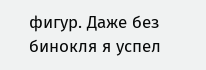фигур. Даже без бинокля я успел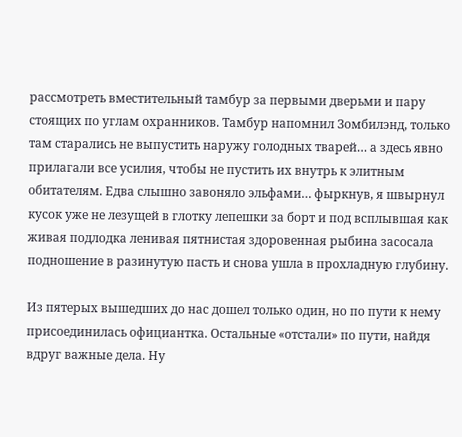рассмотреть вместительный тамбур за первыми дверьми и пару стоящих по углам охранников. Тамбур напомнил Зомбилэнд, только там старались не выпустить наружу голодных тварей… а здесь явно прилагали все усилия, чтобы не пустить их внутрь к элитным обитателям. Едва слышно завоняло эльфами… фыркнув, я швырнул кусок уже не лезущей в глотку лепешки за борт и под всплывшая как живая подлодка ленивая пятнистая здоровенная рыбина засосала подношение в разинутую пасть и снова ушла в прохладную глубину.

Из пятерых вышедших до нас дошел только один, но по пути к нему присоединилась официантка. Остальные «отстали» по пути, найдя вдруг важные дела. Ну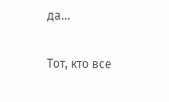да…

Тот, кто все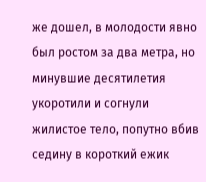же дошел, в молодости явно был ростом за два метра, но минувшие десятилетия укоротили и согнули жилистое тело, попутно вбив седину в короткий ежик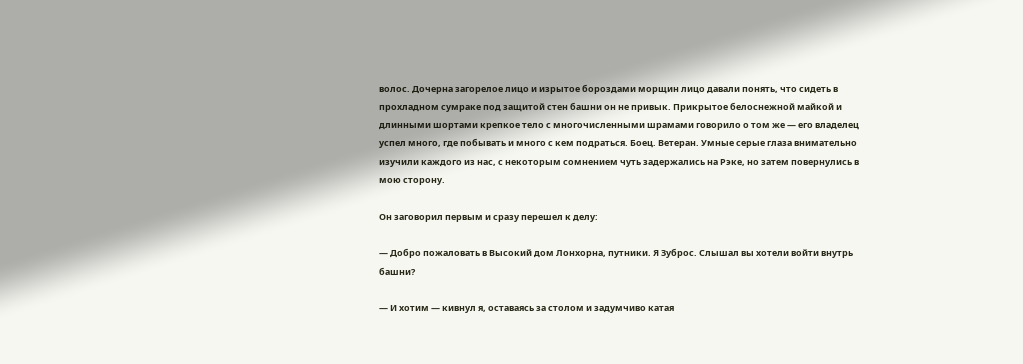волос. Дочерна загорелое лицо и изрытое бороздами морщин лицо давали понять, что сидеть в прохладном сумраке под защитой стен башни он не привык. Прикрытое белоснежной майкой и длинными шортами крепкое тело с многочисленными шрамами говорило о том же — его владелец успел много, где побывать и много с кем подраться. Боец. Ветеран. Умные серые глаза внимательно изучили каждого из нас, с некоторым сомнением чуть задержались на Рэке, но затем повернулись в мою сторону.

Он заговорил первым и сразу перешел к делу:

— Добро пожаловать в Высокий дом Лонхорна, путники. Я Зуброс. Слышал вы хотели войти внутрь башни?

— И хотим — кивнул я, оставаясь за столом и задумчиво катая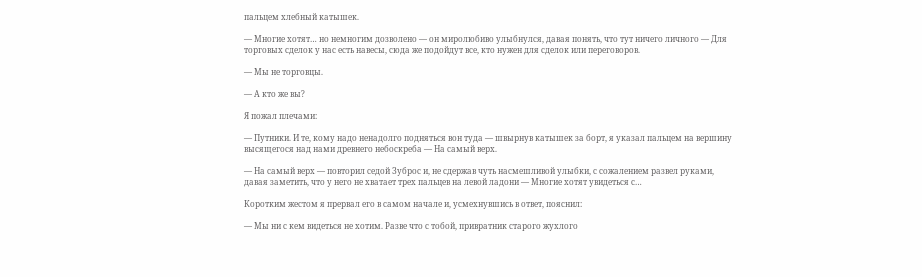пальцем хлебный катышек.

— Многие хотят… но немногим дозволено — он миролюбиво улыбнулся, давая понять, что тут ничего личного — Для торговых сделок у нас есть навесы, сюда же подойдут все, кто нужен для сделок или переговоров.

— Мы не торговцы.

— А кто же вы?

Я пожал плечами:

— Путники. И те, кому надо ненадолго подняться вон туда — швырнув катышек за борт, я указал пальцем на вершину высящегося над нами древнего небоскреба — На самый верх.

— На самый верх — повторил седой Зуброс и, не сдержав чуть насмешливой улыбки, с сожалением развел руками, давая заметить, что у него не хватает трех пальцев на левой ладони — Многие хотят увидеться с…

Коротким жестом я прервал его в самом начале и, усмехнувшись в ответ, пояснил:

— Мы ни с кем видеться не хотим. Разве что с тобой, привратник старого жухлого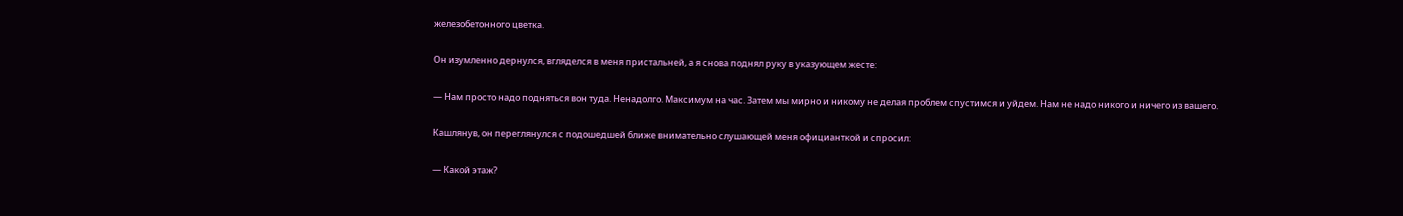железобетонного цветка.

Он изумленно дернулся, вгляделся в меня пристальней, а я снова поднял руку в указующем жесте:

— Нам просто надо подняться вон туда. Ненадолго. Максимум на час. Затем мы мирно и никому не делая проблем спустимся и уйдем. Нам не надо никого и ничего из вашего.

Кашлянув, он переглянулся с подошедшей ближе внимательно слушающей меня официанткой и спросил:

— Какой этаж?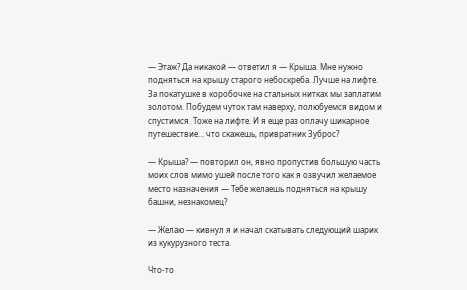— Этаж? Да никакой — ответил я — Крыша. Мне нужно подняться на крышу старого небоскреба. Лучше на лифте. За покатушке в коробочке на стальных нитках мы заплатим золотом. Побудем чуток там наверху, полюбуемся видом и спустимся. Тоже на лифте. И я еще раз оплачу шикарное путешествие… что скажешь, привратник Зуброс?

— Крыша? — повторил он, явно пропустив большую часть моих слов мимо ушей после того как я озвучил желаемое место назначения — Тебе желаешь подняться на крышу башни, незнакомец?

— Желаю — кивнул я и начал скатывать следующий шарик из кукурузного теста.

Что-то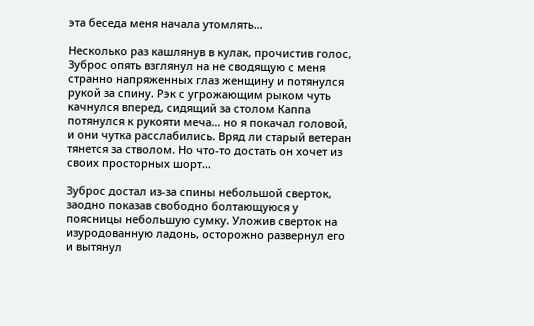эта беседа меня начала утомлять…

Несколько раз кашлянув в кулак, прочистив голос, Зуброс опять взглянул на не сводящую с меня странно напряженных глаз женщину и потянулся рукой за спину. Рэк с угрожающим рыком чуть качнулся вперед, сидящий за столом Каппа потянулся к рукояти меча… но я покачал головой, и они чутка расслабились. Вряд ли старый ветеран тянется за стволом. Но что-то достать он хочет из своих просторных шорт…

Зуброс достал из-за спины небольшой сверток, заодно показав свободно болтающуюся у поясницы небольшую сумку. Уложив сверток на изуродованную ладонь, осторожно развернул его и вытянул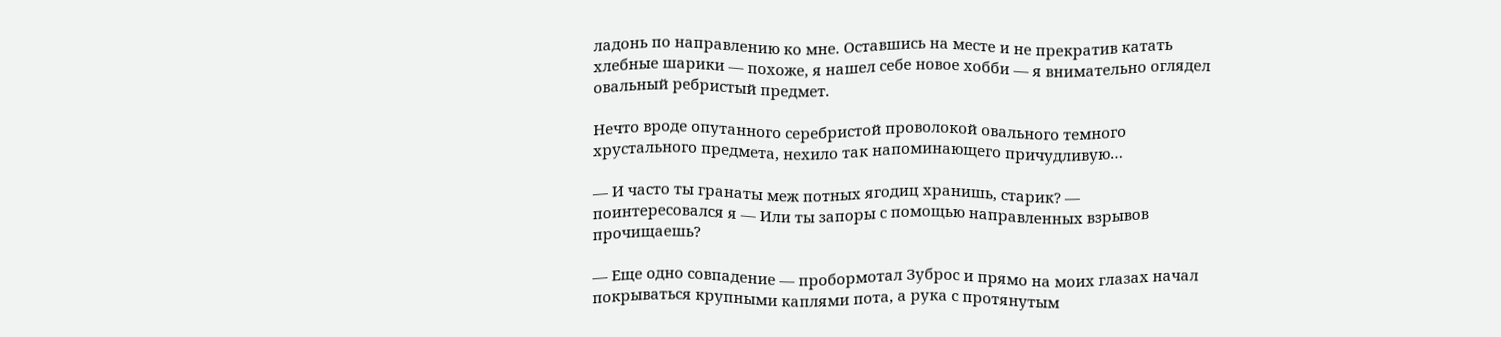ладонь по направлению ко мне. Оставшись на месте и не прекратив катать хлебные шарики — похоже, я нашел себе новое хобби — я внимательно оглядел овальный ребристый предмет.

Нечто вроде опутанного серебристой проволокой овального темного хрустального предмета, нехило так напоминающего причудливую…

— И часто ты гранаты меж потных ягодиц хранишь, старик? — поинтересовался я — Или ты запоры с помощью направленных взрывов прочищаешь?

— Еще одно совпадение — пробормотал Зуброс и прямо на моих глазах начал покрываться крупными каплями пота, а рука с протянутым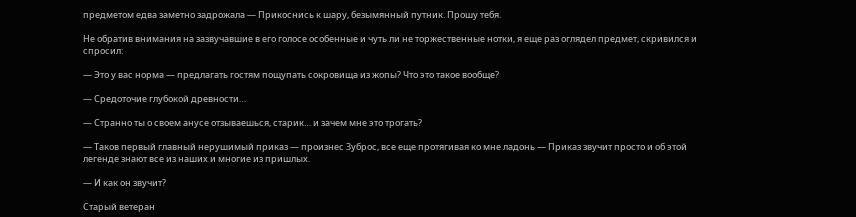предметом едва заметно задрожала — Прикоснись к шару, безымянный путник. Прошу тебя.

Не обратив внимания на зазвучавшие в его голосе особенные и чуть ли не торжественные нотки, я еще раз оглядел предмет, скривился и спросил:

— Это у вас норма — предлагать гостям пощупать сокровища из жопы? Что это такое вообще?

— Средоточие глубокой древности…

— Странно ты о своем анусе отзываешься, старик… и зачем мне это трогать?

— Таков первый главный нерушимый приказ — произнес Зуброс, все еще протягивая ко мне ладонь — Приказ звучит просто и об этой легенде знают все из наших и многие из пришлых.

— И как он звучит?

Старый ветеран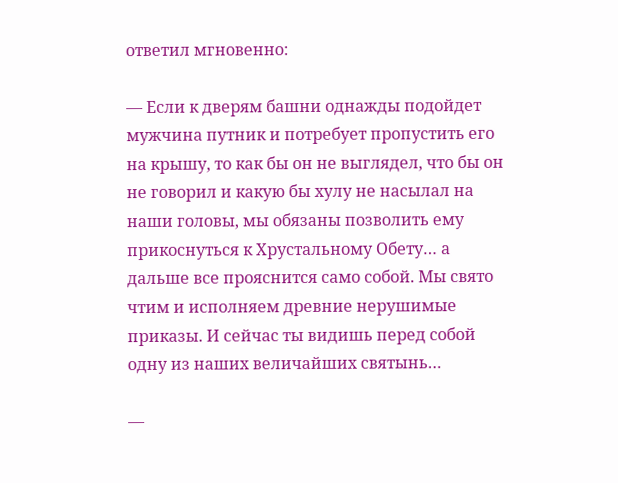ответил мгновенно:

— Если к дверям башни однажды подойдет мужчина путник и потребует пропустить его на крышу, то как бы он не выглядел, что бы он не говорил и какую бы хулу не насылал на наши головы, мы обязаны позволить ему прикоснуться к Хрустальному Обету… а дальше все прояснится само собой. Мы свято чтим и исполняем древние нерушимые приказы. И сейчас ты видишь перед собой одну из наших величайших святынь…

—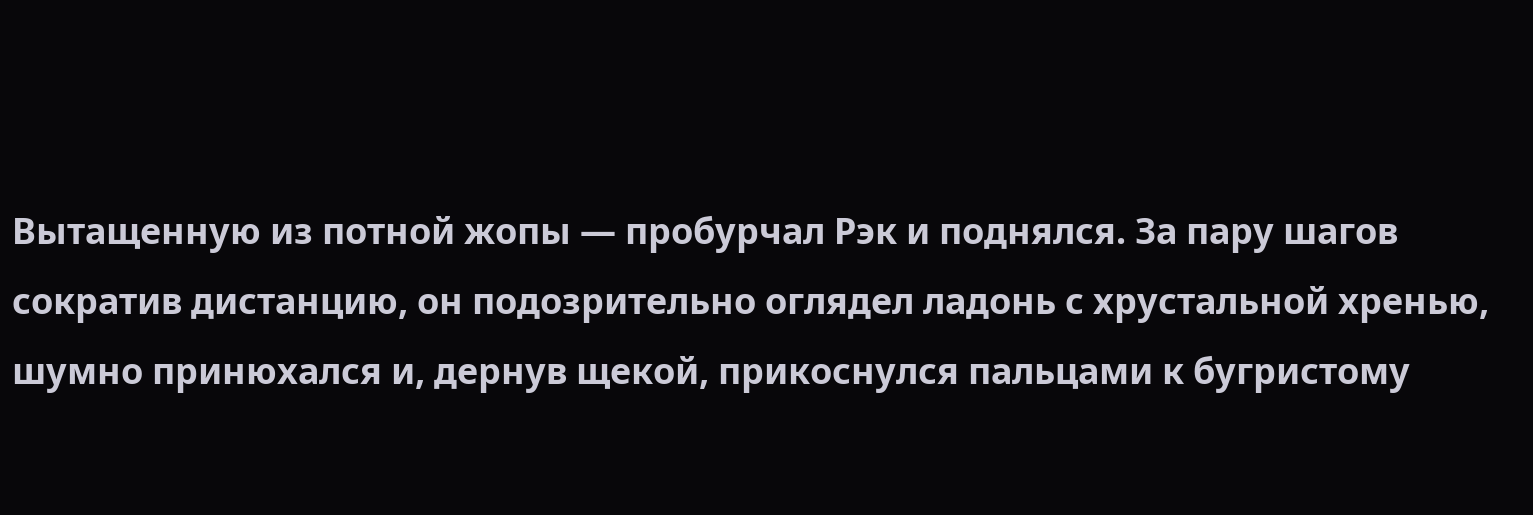Вытащенную из потной жопы — пробурчал Рэк и поднялся. За пару шагов сократив дистанцию, он подозрительно оглядел ладонь с хрустальной хренью, шумно принюхался и, дернув щекой, прикоснулся пальцами к бугристому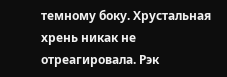темному боку. Хрустальная хрень никак не отреагировала. Рэк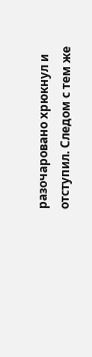разочаровано хрюкнул и отступил. Следом с тем же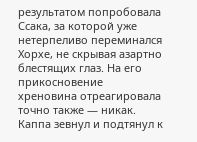результатом попробовала Ссака, за которой уже нетерпеливо переминался Хорхе, не скрывая азартно блестящих глаз. На его прикосновение хреновина отреагировала точно также — никак. Каппа зевнул и подтянул к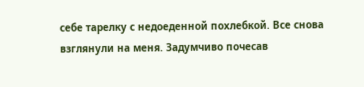себе тарелку с недоеденной похлебкой. Все снова взглянули на меня. Задумчиво почесав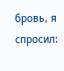бровь, я спросил: